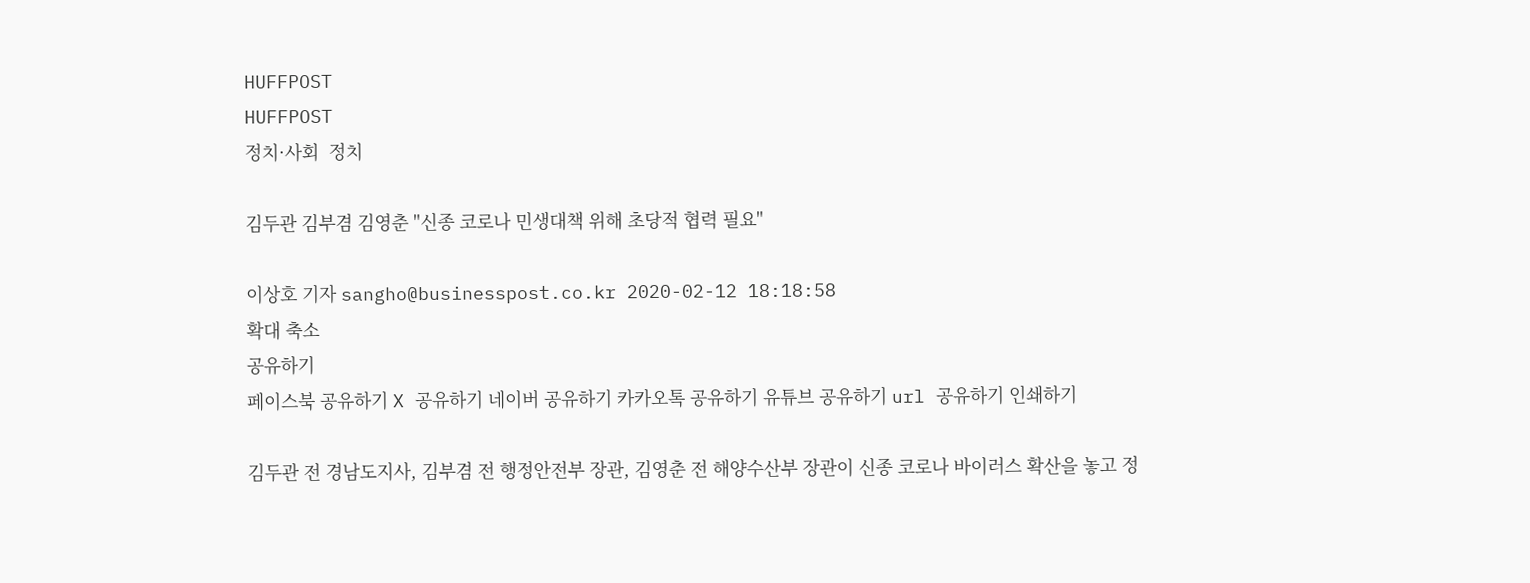HUFFPOST
HUFFPOST
정치·사회  정치

김두관 김부겸 김영춘 "신종 코로나 민생대책 위해 초당적 협력 필요"

이상호 기자 sangho@businesspost.co.kr 2020-02-12 18:18:58
확대 축소
공유하기
페이스북 공유하기 X 공유하기 네이버 공유하기 카카오톡 공유하기 유튜브 공유하기 url 공유하기 인쇄하기

김두관 전 경남도지사, 김부겸 전 행정안전부 장관, 김영춘 전 해양수산부 장관이 신종 코로나 바이러스 확산을 놓고 정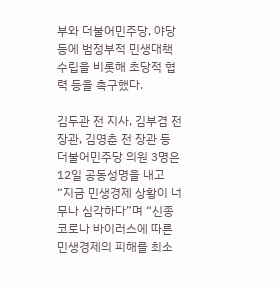부와 더불어민주당, 야당 등에 범정부적 민생대책 수립을 비롯해 초당적 협력 등을 촉구했다.

김두관 전 지사, 김부겸 전 장관, 김영춘 전 장관 등 더불어민주당 의원 3명은 12일 공동성명을 내고 “지금 민생경제 상황이 너무나 심각하다”며 “신종 코로나 바이러스에 따른 민생경제의 피해를 최소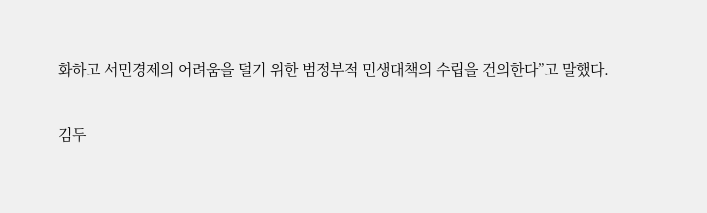화하고 서민경제의 어려움을 덜기 위한 범정부적 민생대책의 수립을 건의한다”고 말했다.

김두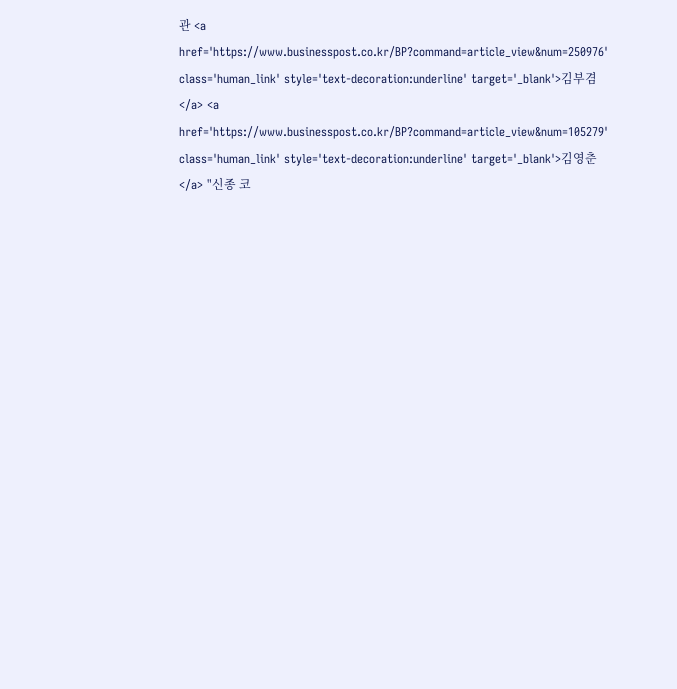관 <a href='https://www.businesspost.co.kr/BP?command=article_view&num=250976' class='human_link' style='text-decoration:underline' target='_blank'>김부겸</a> <a href='https://www.businesspost.co.kr/BP?command=article_view&num=105279' class='human_link' style='text-decoration:underline' target='_blank'>김영춘</a> "신종 코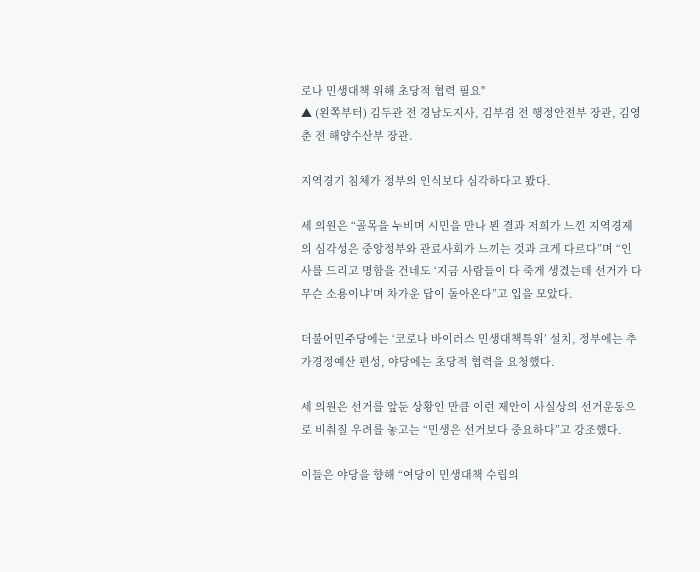로나 민생대책 위해 초당적 협력 필요"
▲ (왼쪽부터) 김두관 전 경남도지사, 김부겸 전 행정안전부 장관, 김영춘 전 해양수산부 장관.

지역경기 침체가 정부의 인식보다 심각하다고 봤다.

세 의원은 “골목을 누비며 시민을 만나 뵌 결과 저희가 느낀 지역경제의 심각성은 중앙정부와 관료사회가 느끼는 것과 크게 다르다”며 “인사를 드리고 명함을 건네도 ‘지금 사람들이 다 죽게 생겼는데 선거가 다 무슨 소용이냐’며 차가운 답이 돌아온다”고 입을 모았다.

더불어민주당에는 ‘코로나 바이러스 민생대책특위’ 설치, 정부에는 추가경정예산 편성, 야당에는 초당적 협력을 요청했다.

세 의원은 선거를 앞둔 상황인 만큼 이런 제안이 사실상의 선거운동으로 비춰질 우려를 놓고는 “민생은 선거보다 중요하다”고 강조했다.

이들은 야당을 향해 “여당이 민생대책 수립의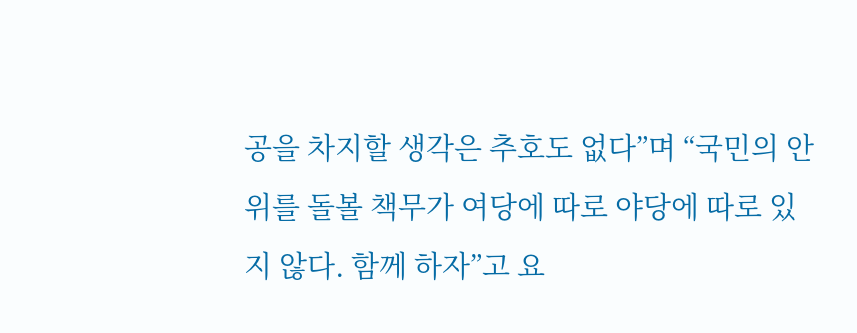공을 차지할 생각은 추호도 없다”며 “국민의 안위를 돌볼 책무가 여당에 따로 야당에 따로 있지 않다. 함께 하자”고 요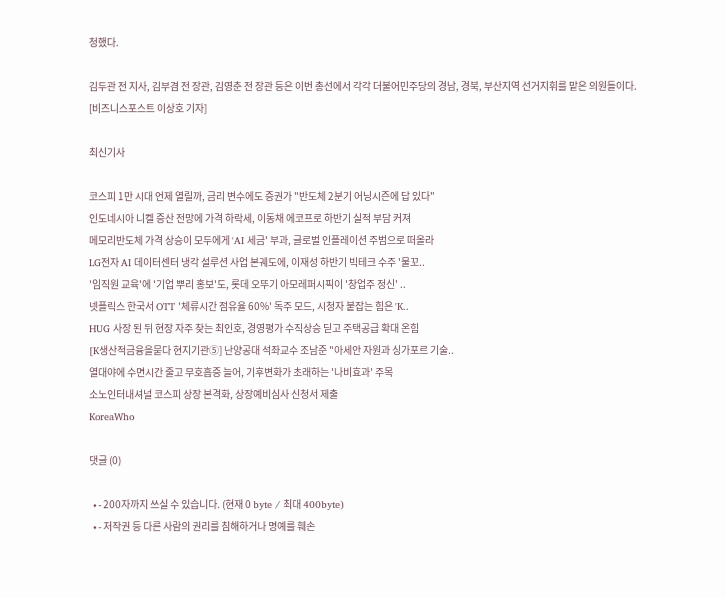청했다.

김두관 전 지사, 김부겸 전 장관, 김영춘 전 장관 등은 이번 총선에서 각각 더불어민주당의 경남, 경북, 부산지역 선거지휘를 맡은 의원들이다. [비즈니스포스트 이상호 기자]

최신기사

코스피 1만 시대 언제 열릴까, 금리 변수에도 증권가 "반도체 2분기 어닝시즌에 답 있다"
인도네시아 니켈 증산 전망에 가격 하락세, 이동채 에코프로 하반기 실적 부담 커져
메모리반도체 가격 상승이 모두에게 'AI 세금' 부과, 글로벌 인플레이션 주범으로 떠올라
LG전자 AI 데이터센터 냉각 설루션 사업 본궤도에, 이재성 하반기 빅테크 수주 '물꼬..
'임직원 교육'에 '기업 뿌리 홍보'도, 롯데 오뚜기 아모레퍼시픽이 '창업주 정신' ..
넷플릭스 한국서 OTT '체류시간 점유율 60%' 독주 모드, 시청자 붙잡는 힘은 'K..
HUG 사장 된 뒤 현장 자주 찾는 최인호, 경영평가 수직상승 딛고 주택공급 확대 온힘
[K생산적금융을묻다 현지기관⑤] 난양공대 석좌교수 조남준 "아세안 자원과 싱가포르 기술..
열대야에 수면시간 줄고 무호흡증 늘어, 기후변화가 초래하는 '나비효과' 주목
소노인터내셔널 코스피 상장 본격화, 상장예비심사 신청서 제출
KoreaWho

댓글 (0)

  • - 200자까지 쓰실 수 있습니다. (현재 0 byte / 최대 400byte)
  • - 저작권 등 다른 사람의 권리를 침해하거나 명예를 훼손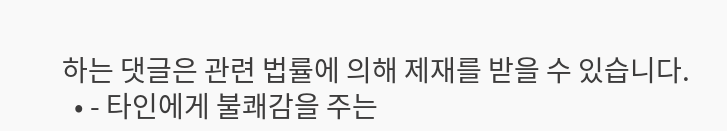하는 댓글은 관련 법률에 의해 제재를 받을 수 있습니다.
  • - 타인에게 불쾌감을 주는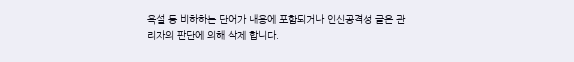욕설 등 비하하는 단어가 내용에 포함되거나 인신공격성 글은 관리자의 판단에 의해 삭제 합니다.